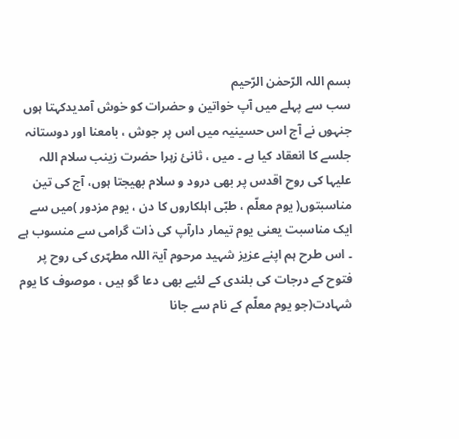بسم اللہ الرّحمٰن الرّحیم
سب سے پہلے میں آپ خواتین و حضرات کو خوش آمدیدکہتا ہوں جنہوں نے آج اس حسینیہ میں اس پر جوش ، بامعنا اور دوستانہ جلسے کا انعقاد کیا ہے ۔ میں ، ثانئ زہرا حضرت زینب سلام اللہ علیہا کی روح اقدس پر بھی درود و سلام بھیجتا ہوں، آج کی تین مناسبتوں( یوم معلّم ، طبّی اہلکاروں کا دن ، یوم مزدور )میں سے ایک مناسبت یعنی یوم تیمار دارآپ کی ذات گرامی سے منسوب ہے ۔ اس طرح ہم اپنے عزیز شہید مرحوم آیۃ اللہ مطہّری کی روح پر فتوح کے درجات کی بلندی کے لئیے بھی دعا گو ہیں ، موصوف کا یوم شہادت(جو یوم معلّم کے نام سے جانا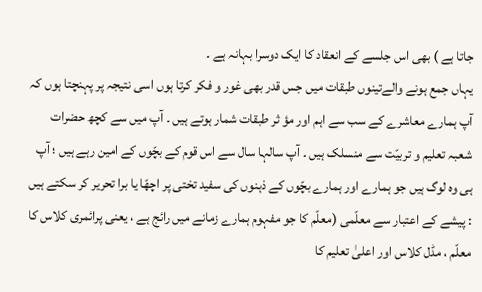جاتا ہے ) بھی اس جلسے کے انعقاد کا ایک دوسرا بہانہ ہے ۔
یہاں جمع ہونے والےتینوں طبقات میں جس قدر بھی غور و فکر کرتا ہوں اسی نتیجہ پر پہنچتا ہوں کہ آپ ہمارے معاشرے کے سب سے اہم اور مؤ ثر طبقات شمار ہوتے ہیں ۔ آپ میں سے کچھ حضرات شعبہ تعلیم و تربیّت سے منسلک ہیں ۔ آپ سالہا سال سے اس قوم کے بچّوں کے امین رہے ہیں ؛ آپ ہی وہ لوگ ہیں جو ہمارے اور ہمارے بچّوں کے ذہنوں کی سفید تختی پر اچھّا یا برا تحریر کر سکتے ہیں : پیشے کے اعتبار سے معلّمی (معلّم کا جو مفہوم ہمارے زمانے میں رائج ہے ، یعنی پرائمری کلاس کا معلّم ، مڈل کلاس اور اعلیٰ تعلیم کا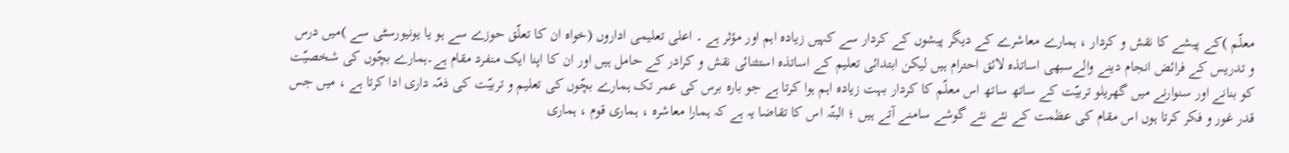معلّم )کے پیشے کا نقش و کردار ، ہمارے معاشرے کے دیگر پیشوں کے کردار سے کہیں زیادہ اہم اور مؤثر ہے ۔ اعلی تعلیمی اداروں (خواہ ان کا تعلّق حوزے سے ہو یا یونیورسٹی سے )میں درس و تدریس کے فرائض انجام دینے والےسبھی اساتذہ لائق احترام ہیں لیکن ابتدائی تعلیم کے اساتذہ استثنائی نقش و کرادر کے حامل ہیں اور ان کا اپنا ایک منفرد مقام ہے۔ہمارے بچّوں کی شخصیّت کو بنانے اور سنوارنے میں گھریلو تربیّت کے ساتھ ساتھ اس معلّم کا کردار بہت زیادہ اہم ہوا کرتا ہے جو بارہ برس کی عمر تک ہمارے بچّوں کی تعلیم و تربیّت کی ذمّہ داری ادا کرتا ہے ، میں جس قدر غور و فکر کرتا ہوں اس مقام کی عظمت کے نئے نئے گوشے سامنے آتے ہیں ؛ البتّہ اس کا تقاضا یہ ہے کہ ہمارا معاشرہ ، ہماری قوم ، ہماری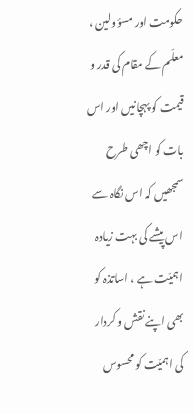حکومت اور مسؤولین ، معلّم کے مقام کی قدر و قیمت کو پہچانیں اور اس بات کو اچھی طرح سمجھیں کہ اس نگاہ سے اس پیشے کی بہت زیادہ اہمیّت ہے ، اساتذہ کو بھی اپنے نقش و کردار کی اہمیّت کو محسوس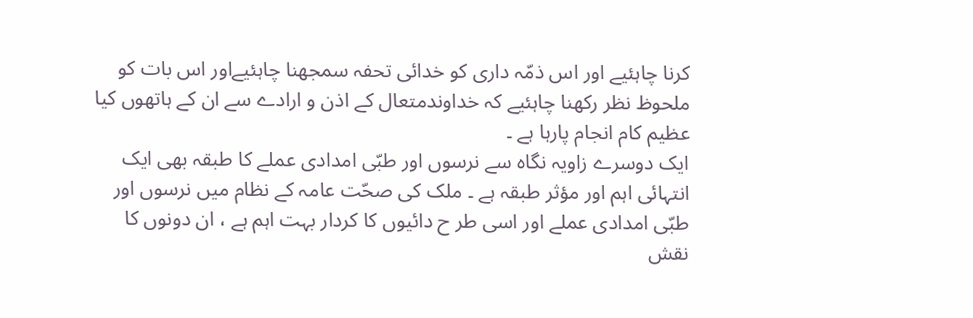کرنا چاہئیے اور اس ذمّہ داری کو خدائی تحفہ سمجھنا چاہئیےاور اس بات کو ملحوظ نظر رکھنا چاہئیے کہ خداوندمتعال کے اذن و ارادے سے ان کے ہاتھوں کیا عظیم کام انجام پارہا ہے ۔
ایک دوسرے زاویہ نگاہ سے نرسوں اور طبّی امدادی عملے کا طبقہ بھی ایک انتہائی اہم اور مؤثر طبقہ ہے ۔ ملک کی صحّت عامہ کے نظام میں نرسوں اور طبّی امدادی عملے اور اسی طر ح دائیوں کا کردار بہت اہم ہے ، ان دونوں کا نقش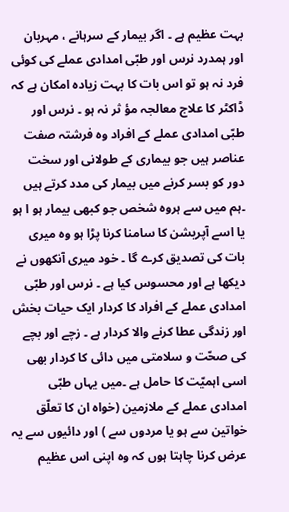بہت عظیم ہے ۔ اگر بیمار کے سرہانے ، مہربان اور ہمدرد نرس اور طبّی امدادی عملے کی کوئی فرد نہ ہو تو اس بات کا بہت زیادہ امکان ہے کہ ڈاکٹر کا علاج معالجہ مؤ ثر نہ ہو ۔ نرس اور طبّی امدادی عملے کے افراد وہ فرشتہ صفت عناصر ہیں جو بیماری کے طولانی اور سخت دور کو بسر کرنے میں بیمار کی مدد کرتے ہیں ۔ہم میں سے ہروہ شخص جو کبھی بیمار ہو ا ہو یا اسے آپریشن کا سامنا کرنا پڑا ہو وہ میری بات کی تصدیق کرے گا ۔ خود میری آنکھوں نے دیکھا ہے اور محسوس کیا ہے ۔ نرس اور طبّی امدادی عملے کے افراد کا کردار ایک حیات بخش اور زندگی عطا کرنے والا کردار ہے ۔ زچے اور بچے کی صحّت و سلامتی میں دائی کا کردار بھی اسی اہمیّت کا حامل ہے ۔میں یہاں طبّی امدادی عملے کے ملازمین (خواہ ان کا تعلّق خواتین سے ہو یا مردوں سے ) اور دائیوں سے یہ عرض کرنا چاہتا ہوں کہ وہ اپنی اس عظیم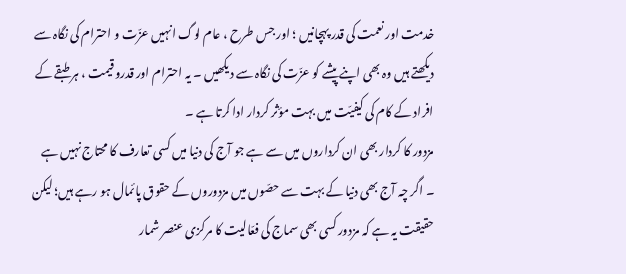خدمت اور نعمت کی قدر پہچانیں ؛ اور جس طرح ، عام لوگ انہیں عزّت و احترام کی نگاہ سے دیکھتے ہیں وہ بھی اپنے پیشے کو عزّت کی نگاہ سے دیکھیں ۔ یہ احترام اور قدرو قیمت ، ہر طبقے کے افراد کے کام کی کیفیّت میں بہت مؤثر کردار ادا کرتا ہے ۔
مزدور کا کردار بھی ان کرداروں میں سے ہے جو آج کی دنیا میں کسی تعارف کا محتاج نہیں ہے ۔ اگر چہ آج بھی دنیا کے بہت سے حصّوں میں مزدوروں کے حقوق پائمال ہو رہے ہیں؛ لیکن حقیقت یہ ہے کہ مزدور کسی بھی سماج کی فعّالیت کا مرکزی عنصر شمار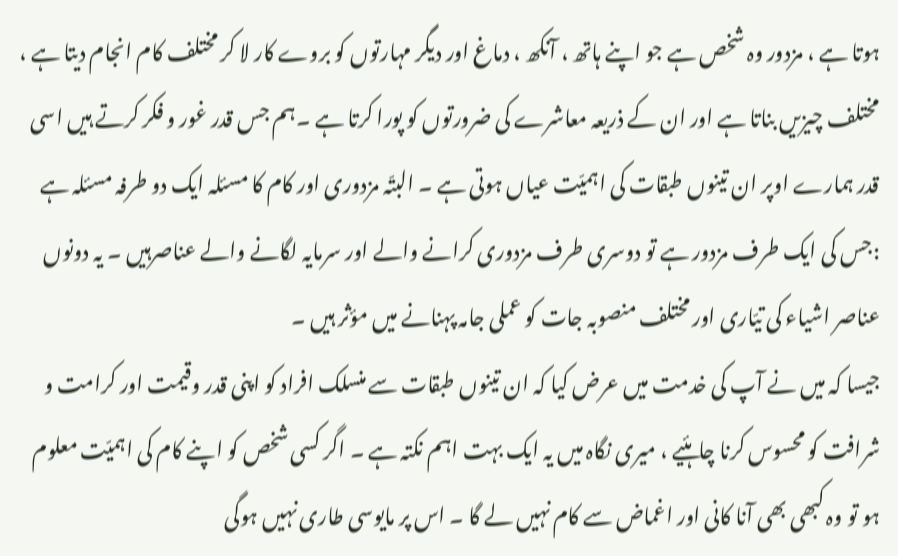ہوتا ہے ، مزدور وہ شخص ہے جو اپنے ہاتھ ، آنکھ ، دماغ اور دیگر مہارتوں کو بروے کار لا کر مختلف کام انجام دیتا ہے ، مختلف چیزیں بناتا ہے اور ان کے ذریعہ معاشرے کی ضرورتوں کو پورا کرتا ہے ۔ہم جس قدر غور و فکر کرتے ہیں اسی قدر ہمارے اوپر ان تینوں طبقات کی اہمیّت عیاں ہوتی ہے ۔ البتّہ مزدوری اور کام کا مسئلہ ایک دو طرفہ مسئلہ ہے :جس کی ایک طرف مزدور ہے تو دوسری طرف مزدوری کرانے والے اور سرمایہ لگانے والے عناصرہیں ۔ یہ دونوں عناصر اشیاء کی تیّاری اور مختلف منصوبہ جات کو عملی جامہ پہنانے میں مؤثر ہیں ۔
جیسا کہ میں نے آپ کی خدمت میں عرض کیا کہ ان تینوں طبقات سے منسلک افراد کو اپنی قدر وقیمت اور کرامت و شرافت کو محسوس کرنا چاہئیے ، میری نگاہ میں یہ ایک بہت اہم نکتہ ہے ۔ اگر کسی شخص کو اپنے کام کی اہمیّت معلوم ہو تو وہ کبھی بھی آنا کانی اور اغماض سے کام نہیں لے گا ۔ اس پر مایوسی طاری نہیں ہوگی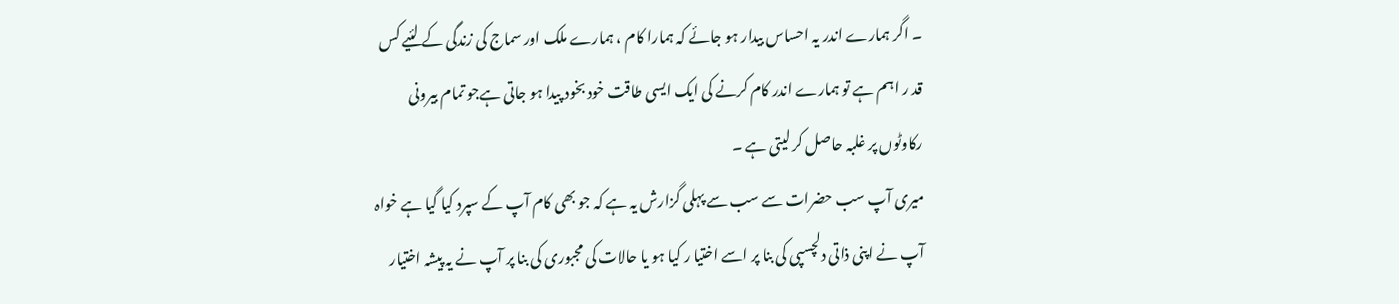۔ اگر ہمارے اندر یہ احساس بیدار ہو جائے کہ ہمارا کام ، ہمارے ملک اور سماج کی زندگی کے لئیے کس قد ر اہم ہے تو ہمارے اندر کام کرنے کی ایک ایسی طاقت خود بخود پیدا ہو جاتی ہےجو تمام بیرونی رکاوٹوں پر غلبہ حاصل کر لیتی ہے ۔
میری آپ سب حضرات سے سب سے پہلی گزارش یہ ہے کہ جو بھی کام آپ کے سپرد کیا گیا ہے خواہ آپ نے اپنی ذاتی دلچسپی کی بنا پر اسے اختیا ر کیا ہو یا حالات کی مجبوری کی بنا پر آپ نے یہ پیشہ اختیار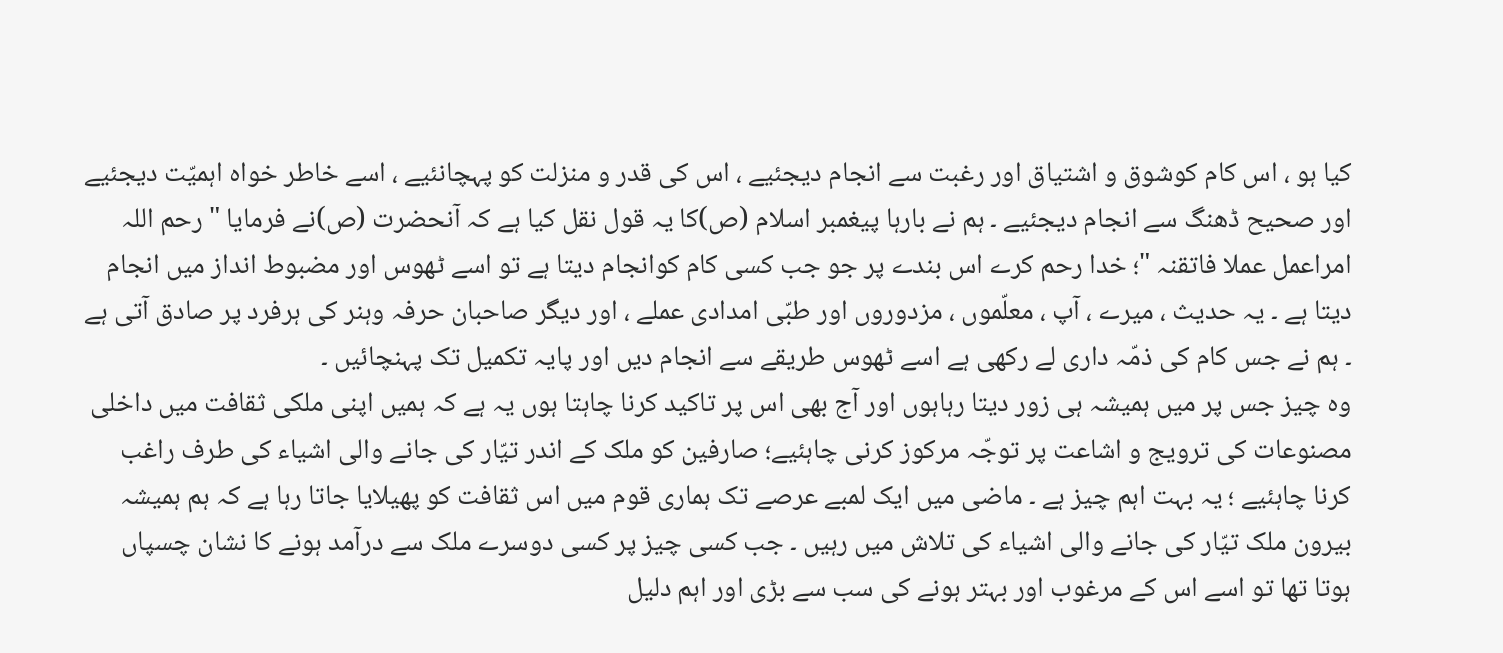کیا ہو ، اس کام کوشوق و اشتیاق اور رغبت سے انجام دیجئیے ، اس کی قدر و منزلت کو پہچانئیے ، اسے خاطر خواہ اہمیّت دیجئیے اور صحیح ڈھنگ سے انجام دیجئیے ۔ ہم نے بارہا پیغمبر اسلام (ص)کا یہ قول نقل کیا ہے کہ آنحضرت (ص)نے فرمایا " رحم اللہ امراعمل عملا فاتقنہ "؛ خدا رحم کرے اس بندے پر جو جب کسی کام کوانجام دیتا ہے تو اسے ٹھوس اور مضبوط انداز میں انجام دیتا ہے ۔ یہ حدیث ، میرے ، آپ ، معلّموں ، مزدوروں اور طبّی امدادی عملے ، اور دیگر صاحبان حرفہ وہنر کی ہرفرد پر صادق آتی ہے ۔ ہم نے جس کام کی ذمّہ داری لے رکھی ہے اسے ٹھوس طریقے سے انجام دیں اور پایہ تکمیل تک پہنچائیں ۔
وہ چیز جس پر میں ہمیشہ ہی زور دیتا رہاہوں اور آج بھی اس پر تاکید کرنا چاہتا ہوں یہ ہے کہ ہمیں اپنی ملکی ثقافت میں داخلی مصنوعات کی ترویج و اشاعت پر توجّہ مرکوز کرنی چاہئیے؛ صارفین کو ملک کے اندر تیّار کی جانے والی اشیاء کی طرف راغب کرنا چاہئیے ؛ یہ بہت اہم چیز ہے ۔ ماضی میں ایک لمبے عرصے تک ہماری قوم میں اس ثقافت کو پھیلایا جاتا رہا ہے کہ ہم ہمیشہ بیرون ملک تیّار کی جانے والی اشیاء کی تلاش میں رہیں ۔ جب کسی چیز پر کسی دوسرے ملک سے درآمد ہونے کا نشان چسپاں ہوتا تھا تو اسے اس کے مرغوب اور بہتر ہونے کی سب سے بڑی اور اہم دلیل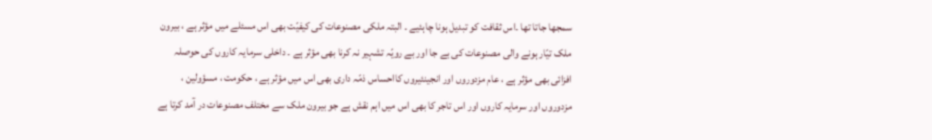سمجھا جاتا تھا ۔اس ثقافت کو تبدیل ہونا چاہئیے ۔ البتہ ملکی مصنوعات کی کیفیّت بھی اس مسئلے میں مؤثر ہے ، بیرون ملک تیّار ہونے والی مصنوعات کی بے جا اور بے رویّہ تشہیر نہ کرنا بھی مؤثر ہے ۔ داخلی سرمایہ کاروں کی حوصلہ افزائی بھی مؤثر ہے ، عام مزدوروں اور انجینئیروں کااحساس ذمّہ داری بھی اس میں مؤثر ہے ، حکومت ، مسؤولین ، مزدوروں اور سرمایہ کاروں اور اس تاجر کا بھی اس میں اہم نقش ہے جو بیرون ملک سے مختلف مصنوعات در آمد کرتا ہے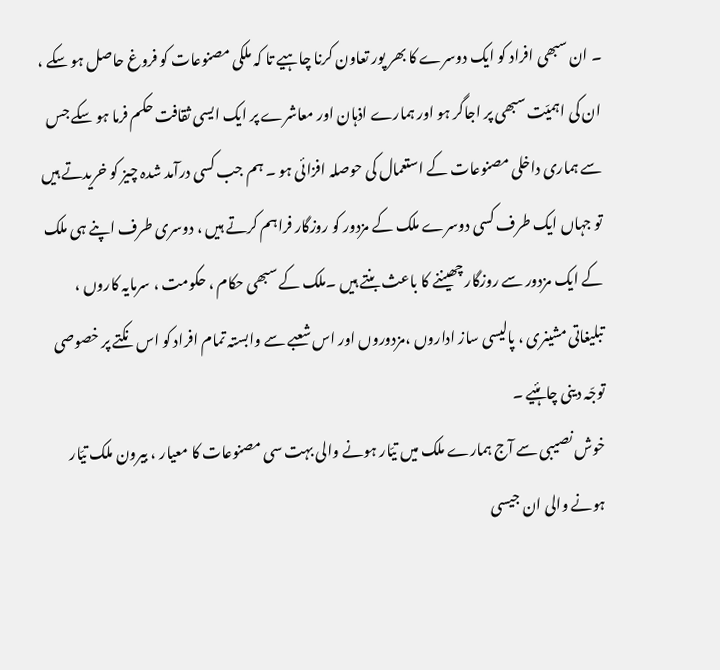۔ ان سبھی افراد کو ایک دوسرے کا بھر پور تعاون کرنا چاہیے تا کہ ملکی مصنوعات کو فروغ حاصل ہو سکے ، ان کی اہمیّت سبھی پر اجاگر ہو اور ہمارے اذہان اور معاشرے پر ایک ایسی ثقافت حکم فرما ہو سکے جس سے ہماری داخلی مصنوعات کے استعمال کی حوصلہ افزائی ہو ۔ ہم جب کسی درآمد شدہ چیز کو خریدتے ہیں تو جہاں ایک طرف کسی دوسرے ملک کے مزدور کو روزگار فراہم کرتے ہیں ، دوسری طرف اپنے ہی ملک کے ایک مزدور سے روزگار چھیننے کا باعث بنتے ہیں ۔ملک کے سبھی حکام ، حکومت ، سرمایہ کاروں ، تبلیغاتی مشینری ، پالیسی ساز اداروں ،مزدوروں اور اس شعبے سے وابستہ تمام افراد کو اس نکتے پر خصوصی توجّہ دینی چاہئیے ۔
خوش نصیبی سے آج ہمارے ملک میں تیّار ہونے والی بہت سی مصنوعات کا معیار ، بیرون ملک تیّار ہونے والی ان جیسی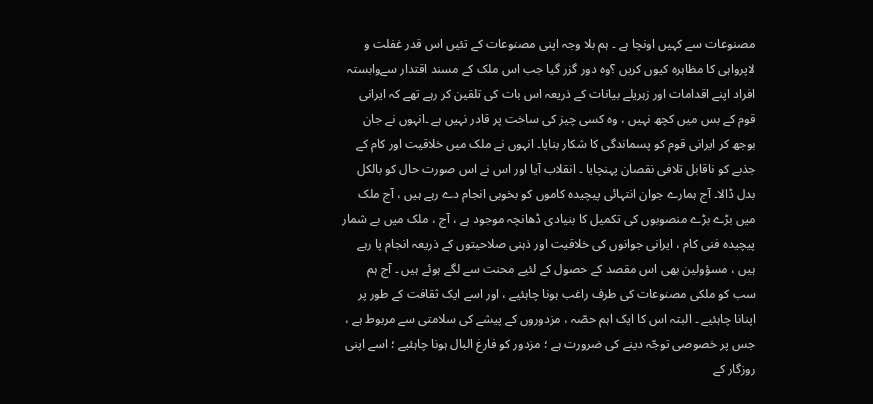مصنوعات سے کہیں اونچا ہے ۔ ہم بلا وجہ اپنی مصنوعات کے تئیں اس قدر غفلت و لاپرواہی کا مظاہرہ کیوں کریں ؟وہ دور گزر گیا جب اس ملک کے مسند اقتدار سےوابستہ افراد اپنے اقدامات اور زہریلے بیانات کے ذریعہ اس بات کی تلقین کر رہے تھے کہ ایرانی قوم کے بس میں کچھ نہیں ، وہ کسی چیز کی ساخت پر قادر نہیں ہے ۔انہوں نے جان بوجھ کر ایرانی قوم کو پسماندگی کا شکار بنایا۔ انہوں نے ملک میں خلاقیت اور کام کے جذبے کو ناقابل تلافی نقصان پہنچایا ۔ انقلاب آیا اور اس نے اس صورت حال کو بالکل بدل ڈالا۔ آج ہمارے جوان انتہائی پیچیدہ کاموں کو بخوبی انجام دے رہے ہیں ، آج ملک میں بڑے بڑے منصوبوں کی تکمیل کا بنیادی ڈھانچہ موجود ہے ، آج ، ملک میں بے شمار پیچیدہ فنی کام ، ایرانی جوانوں کی خلاقیت اور ذہنی صلاحیتوں کے ذریعہ انجام پا رہے ہیں ، مسؤولین بھی اس مقصد کے حصول کے لئیے محنت سے لگے ہوئے ہیں ۔ آج ہم سب کو ملکی مصنوعات کی طرف راغب ہونا چاہئیے ، اور اسے ایک ثقافت کے طور پر اپنانا چاہئیے ۔ البتہ اس کا ایک اہم حصّہ ، مزدوروں کے پیشے کی سلامتی سے مربوط ہے ، جس پر خصوصی توجّہ دینے کی ضرورت ہے ؛ مزدور کو فارغ البال ہونا چاہئیے ؛ اسے اپنی روزگار کے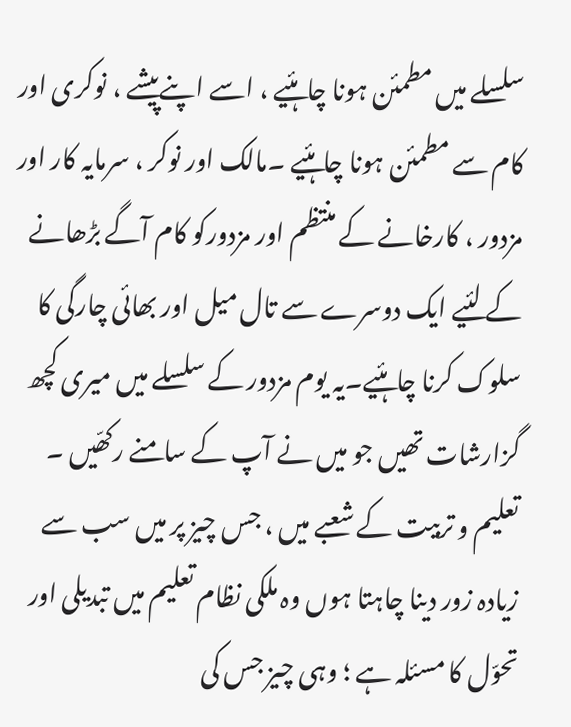سلسلے میں مطمئن ہونا چاہئیے ، اسے اپنےپیشے ، نوکری اور کام سے مطمئن ہونا چاہئیے ۔مالک اور نوکر ، سرمایہ کار اور مزدور ، کارخانے کے منتظم اور مزدورکو کام آگے بڑھانے کے لئیے ایک دوسرے سے تال میل اور بھائی چارگی کا سلوک کرنا چاہئیے۔یہ یوم مزدور کے سلسلے میں میری کچھ گزارشات تھیں جو میں نے آپ کے سامنے رکھّیں ۔
تعلیم و تربیت کے شعبے میں ، جس چیز پر میں سب سے زیادہ زور دینا چاہتا ہوں وہ ملکی نظام تعلیم میں تبدیلی اور تحوّل کا مسئلہ ہے ؛ وہی چیز جس کی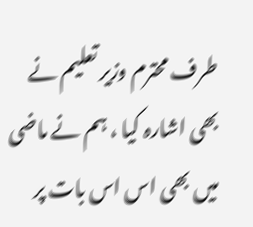طرف محترم وزیر تعلیم نے بھی اشارہ کیا ، ہم نے ماضی میں بھی اس اس بات پر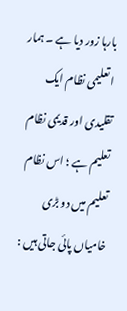بارہا زور دیا ہے ۔ ہمار ا تعلیمی نظام ایک تقلیدی اور قدیمی نظام تعلیم ہے ؛ اس نظام تعلیم میں دو بڑی خامیاں پائی جاتی ہیں :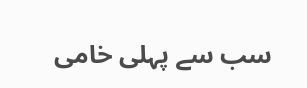سب سے پہلی خامی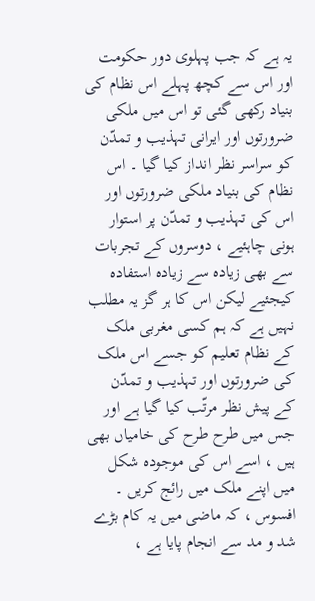یہ ہے کہ جب پہلوی دور حکومت اور اس سے کچھ پہلے اس نظام کی بنیاد رکھی گئی تو اس میں ملکی ضرورتوں اور ایرانی تہذیب و تمدّن کو سراسر نظر انداز کیا گیا ۔ اس نظام کی بنیاد ملکی ضرورتوں اور اس کی تہذیب و تمدّن پر استوار ہونی چاہئیے ، دوسروں کے تجربات سے بھی زیادہ سے زیادہ استفادہ کیجئیے لیکن اس کا ہر گز یہ مطلب نہیں ہے کہ ہم کسی مغربی ملک کے نظام تعلیم کو جسے اس ملک کی ضرورتوں اور تہذیب و تمدّن کے پیش نظر مرتّب کیا گیا ہے اور جس میں طرح طرح کی خامیاں بھی ہیں ، اسے اس کی موجودہ شکل میں اپنے ملک میں رائج کریں ۔ افسوس ، کہ ماضی میں یہ کام بڑے شد و مد سے انجام پایا ہے ،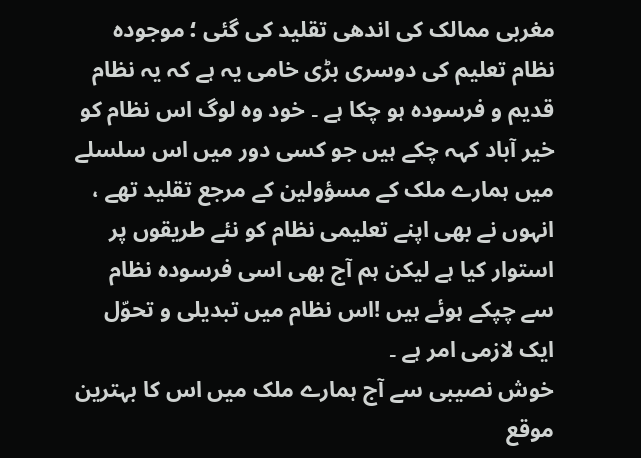مغربی ممالک کی اندھی تقلید کی گئی ؛ موجودہ نظام تعلیم کی دوسری بڑی خامی یہ ہے کہ یہ نظام قدیم و فرسودہ ہو چکا ہے ۔ خود وہ لوگ اس نظام کو خیر آباد کہہ چکے ہیں جو کسی دور میں اس سلسلے میں ہمارے ملک کے مسؤولین کے مرجع تقلید تھے ، انہوں نے بھی اپنے تعلیمی نظام کو نئے طریقوں پر استوار کیا ہے لیکن ہم آج بھی اسی فرسودہ نظام سے چپکے ہوئے ہیں !اس نظام میں تبدیلی و تحوّل ایک لازمی امر ہے ۔
خوش نصیبی سے آج ہمارے ملک میں اس کا بہترین موقع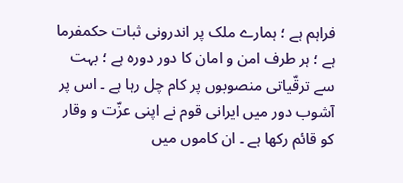فراہم ہے ؛ ہمارے ملک پر اندرونی ثبات حکمفرما ہے ؛ ہر طرف امن و امان کا دور دورہ ہے ؛ بہت سے ترقّیاتی منصوبوں پر کام چل رہا ہے ۔ اس پر آشوب دور میں ایرانی قوم نے اپنی عزّت و وقار کو قائم رکھا ہے ۔ ان کاموں میں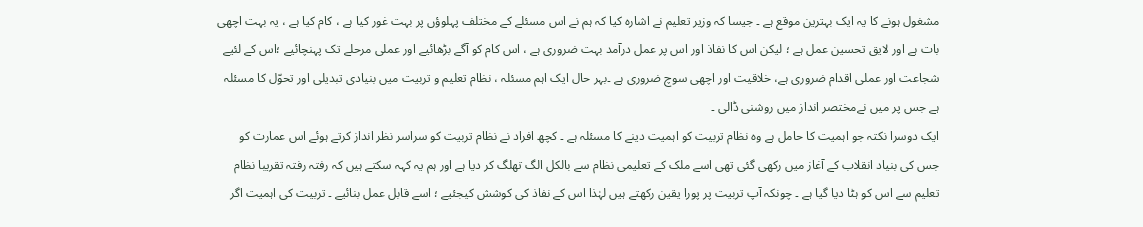مشغول ہونے کا یہ ایک بہترین موقع ہے ۔ جیسا کہ وزیر تعلیم نے اشارہ کیا کہ ہم نے اس مسئلے کے مختلف پہلوؤں پر بہت غور کیا ہے ، کام کیا ہے ، یہ بہت اچھی بات ہے اور لایق تحسین عمل ہے ؛ لیکن اس کا نفاذ اور اس پر عمل درآمد بہت ضروری ہے ، اس کام کو آگے بڑھائیے اور عملی مرحلے تک پہنچائیے ؛اس کے لئیے شجاعت اور عملی اقدام ضروری ہے، خلاقیت اور اچھی سوچ ضروری ہے ۔بہر حال ایک اہم مسئلہ ، نظام تعلیم و تربیت میں بنیادی تبدیلی اور تحوّل کا مسئلہ ہے جس پر میں نےمختصر انداز میں روشنی ڈالی ۔
ایک دوسرا نکتہ جو اہمیت کا حامل ہے وہ نظام تربیت کو اہمیت دینے کا مسئلہ ہے ۔ کچھ افراد نے نظام تربیت کو سراسر نظر انداز کرتے ہوئے اس عمارت کو جس کی بنیاد انقلاب کے آغاز میں رکھی گئی تھی اسے ملک کے تعلیمی نظام سے بالکل الگ تھلگ کر دیا ہے اور ہم یہ کہہ سکتے ہیں کہ رفتہ رفتہ تقریبا نظام تعلیم سے اس کو ہٹا دیا گیا ہے ۔ چونکہ آپ تربیت پر پورا یقین رکھتے ہیں لہٰذا اس کے نفاذ کی کوشش کیجئیے ؛ اسے قابل عمل بنائیے ۔ تربیت کی اہمیت اگر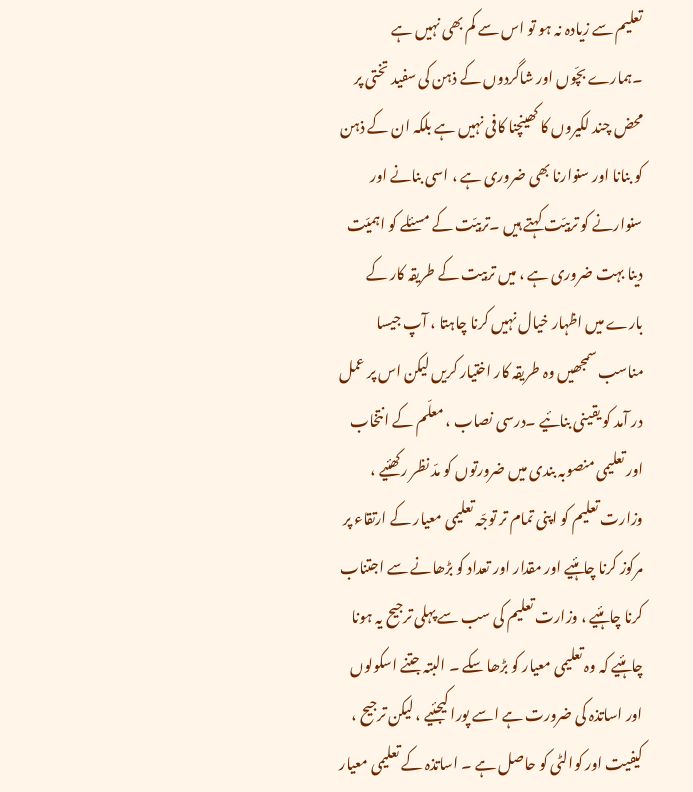تعلیم سے زیادہ نہ ہو تو اس سے کم بھی نہیں ہے ۔ہمارے بچّوں اور شاگردوں کے ذہن کی سفید تختی پر محض چند لکیروں کا کھینچنا کافی نہیں ہے بلکہ ان کے ذہن کو بنانا اور سنوارنا بھی ضروری ہے ، اسی بنانے اور سنوارنے کو تربیّت کہتے ہیں ۔تربیّت کے مسئلے کو اہمیّت دینا بہت ضروری ہے ، میں تربیت کے طریقہ کار کے بارے میں اظہار خیال نہیں کرنا چاہتا ، آپ جیسا مناسب سمجھیں وہ طریقہ کار اختیار کریں لیکن اس پر عمل در آمد کو یقینی بنائیے ۔درسی نصاب ، معلّم کے انتخاب اور تعلیمی منصوبہ بندی میں ضرورتوں کو مدّ نظر رکھئیے ، وزارت تعلیم کو اپنی تمام تر توجّہ تعلیمی معیار کے ارتقاء پر مرکوز کرنا چاہئیے اور مقدار اور تعداد کو بڑھانے سے اجتناب کرنا چاہئیے ، وزارت تعلیم کی سب سے پہلی ترجیح یہ ہونا چاہئیے کہ وہ تعلیمی معیار کو بڑھا سکے ۔ البتہ جتنے اسکولوں اور اساتذہ کی ضرورت ہے اسے پورا کیجئیے ، لیکن ترجیح ، کیفیت اور کوالٹی کو حاصل ہے ۔ اساتذہ کے تعلیمی معیار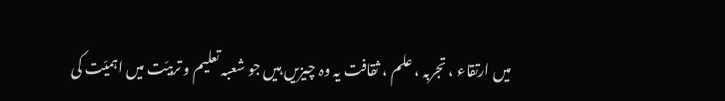میں ارتقاء ، تجربہ ، علم ، ثقافت یہ وہ چیزیں ہیں جو شعبہ تعلیم و تربیّت میں اہمیّت کی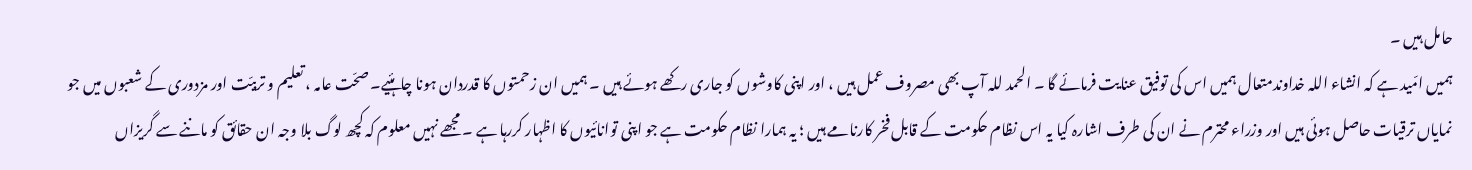حامل ہیں ۔
ہمیں امّید ہے کہ انشاء اللہ خداوندمتعال ہمیں اس کی توفیق عنایت فرمائے گا ۔ الحمد للہ آپ بھی مصروف عمل ہیں ، اور اپنی کاوشوں کو جاری رکھے ہوئے ہیں ۔ ہمیں ان زحمتوں کا قدردان ہونا چاہئیے۔ صحّت عامہ ، تعلیم و تربیّت اور مزدوری کے شعبوں میں جو نمایاں ترقیات حاصل ہوئی ہیں اور وزراء محترم نے ان کی طرف اشارہ کیا یہ اس نظام حکومت کے قابل فخر کارنامے ہیں ؛ یہ ہمارا نظام حکومت ہے جو اپنی توانائیوں کا اظہار کررہا ہے ۔ مجھے نہیں معلوم کہ کچھ لوگ بلا وجہ ان حقائق کو ماننے سے گریزاں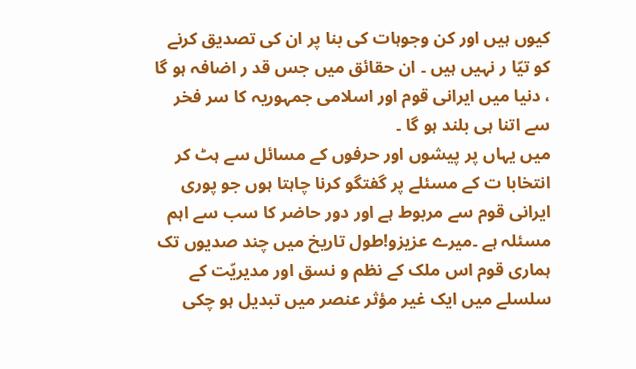کیوں ہیں اور کن وجوہات کی بنا پر ان کی تصدیق کرنے کو تیّا ر نہیں ہیں ۔ ان حقائق میں جس قد ر اضافہ ہو گا ، دنیا میں ایرانی قوم اور اسلامی جمہوریہ کا سر فخر سے اتنا ہی بلند ہو گا ۔
میں یہاں پر پیشوں اور حرفوں کے مسائل سے ہٹ کر انتخابا ت کے مسئلے پر گفتگو کرنا چاہتا ہوں جو پوری ایرانی قوم سے مربوط ہے اور دور حاضر کا سب سے اہم مسئلہ ہے ۔میرے عزیزو!طول تاریخ میں چند صدیوں تک ہماری قوم اس ملک کے نظم و نسق اور مدیریّت کے سلسلے میں ایک غیر مؤثر عنصر میں تبدیل ہو چکی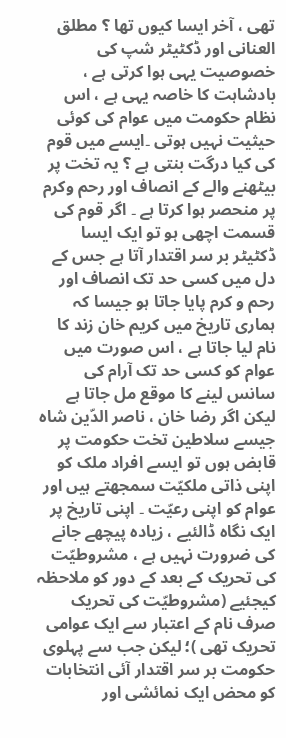تھی ، آخر ایسا کیوں تھا ؟ مطلق العنانی اور ڈکٹیٹر شپ کی خصوصیت یہی ہوا کرتی ہے ، بادشاہت کا خاصہ یہی ہے ، اس نظام حکومت میں عوام کی کوئی حیثیت نہیں ہوتی ۔ایسے میں قوم کی کیا درگت بنتی ہے ؟ یہ تخت پر بیٹھنے والے کے انصاف اور رحم وکرم پر منحصر ہوا کرتا ہے ۔ اگر قوم کی قسمت اچھی ہو تو ایک ایسا ڈکٹیٹر بر سر اقتدار آتا ہے جس کے دل میں کسی حد تک انصاف اور رحم و کرم پایا جاتا ہو جیسا کہ ہماری تاریخ میں کریم خان زند کا نام لیا جاتا ہے ، اس صورت میں عوام کو کسی حد تک آرام کی سانس لینے کا موقع مل جاتا ہے لیکن اگر رضا خان ، ناصر الدّین شاہ جیسے سلاطین تخت حکومت پر قابض ہوں تو ایسے افراد ملک کو اپنی ذاتی ملکیّت سمجھتے ہیں اور عوام کو اپنی رعیّت ۔ اپنی تاریخ پر ایک نگاہ ڈالئیے ، زیادہ پیچھے جانے کی ضرورت نہیں ہے ، مشروطیّت کی تحریک کے بعد کے دور کو ملاحظہ کیجئیے (مشروطیّت کی تحریک صرف نام کے اعتبار سے ایک عوامی تحریک تھی )؛ لیکن جب سے پہلوی حکومت بر سر اقتدار آئی انتخابات کو محض ایک نمائشی اور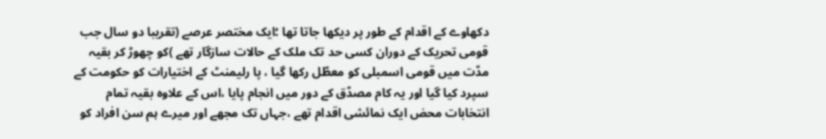دکھاوے کے اقدام کے طور پر دیکھا جاتا تھا ؛ایک مختصر عرصے (تقریبا دو سال جب قومی تحریک کے دوران کسی حد تک ملک کے حالات سازگار تھے )کو چھوڑ کر بقیہ مدّت میں قومی اسمبلی کو معطّل رکھا گیا ، پا رلیمنٹ کے اختیارات کو حکومت کے سپرد کیا گیا اور یہ کام مصدّق کے دور میں انجام پایا ،اس کے علاوہ بقیہ تمام انتخابات محض ایک نمائشی اقدام تھے ،جہاں تک مجھے اور میرے ہم سن افراد کو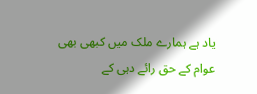یاد ہے ہمارے ملک میں کبھی بھی عوام کے حق رائے دہی کے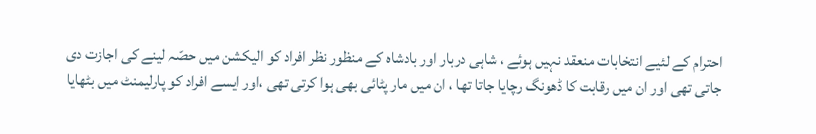احترام کے لئیے انتخابات منعقد نہیں ہوئے ، شاہی دربار اور بادشاہ کے منظور نظر افراد کو الیکشن میں حصّہ لینے کی اجازت دی جاتی تھی اور ان میں رقابت کا ڈھونگ رچایا جاتا تھا ، ان میں مار پٹائی بھی ہوا کرتی تھی ،اور ایسے افراد کو پارلیمنٹ میں بٹھایا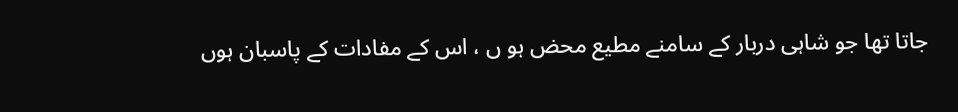جاتا تھا جو شاہی دربار کے سامنے مطیع محض ہو ں ، اس کے مفادات کے پاسبان ہوں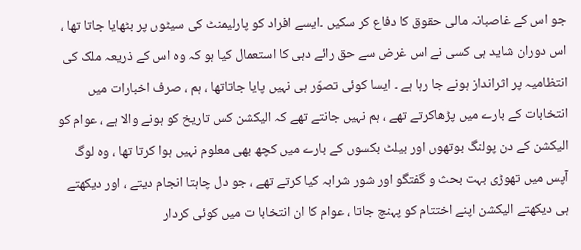جو اس کے غاصبانہ مالی حقوق کا دفاع کر سکیں ۔ایسے افراد کو پارلیمنٹ کی سیٹوں پر بٹھایا جاتا تھا ، اس دوران شاید ہی کسی نے اس غرض سے حق رائے دہی کا استعمال کیا ہو کہ وہ اس کے ذریعہ ملک کی انتظامیہ پر اثرانداز ہونے جا رہا ہے ۔ ایسا کوئی تصوّر ہی نہیں پایا جاتاتھا ، ہم ، صرف اخبارات میں انتخابات کے بارے میں پڑھاکرتے تھے ، ہم نہیں جانتے تھے کہ الیکشن کس تاریخ کو ہونے والا ہے ، عوام کو الیکشن کے دن پولنگ بوتھوں اور بیلٹ بکسوں کے بارے میں کچھ بھی معلوم نہیں ہوا کرتا تھا ، وہ لوگ آپس میں تھوڑی بہت بحث و گفتگو اور شور شرابہ کیا کرتے تھے ، جو دل چاہتا انجام دیتے ، اور دیکھتے ہی دیکھتے الیکشن اپنے اختتام کو پہنچ جاتا ، عوام کا ان انتخابا ت میں کوئی کردار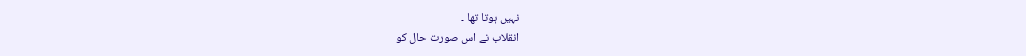نہیں ہوتا تھا ۔
انقلاب نے اس صورت حال کو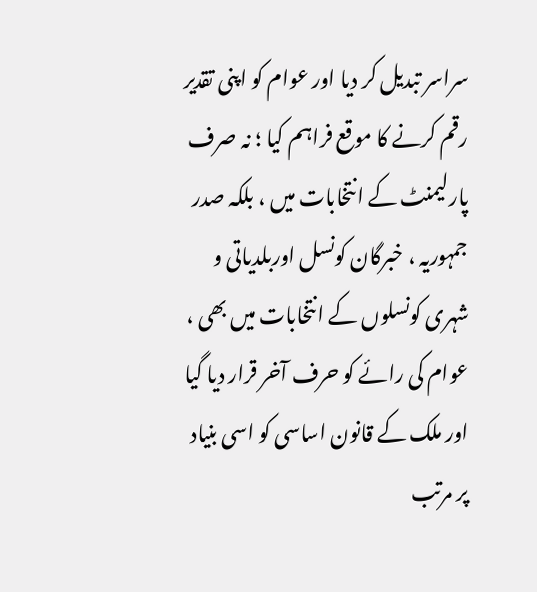سراسر تبدیل کر دیا اور عوام کو اپنی تقدیر رقم کرنے کا موقع فراہم کیا ؛ نہ صرف پارلیمنٹ کے انتخابات میں ، بلکہ صدر جمہوریہ ، خبرگان کونسل اوربلدیاتی و شہری کونسلوں کے انتخابات میں بھی ، عوام کی رائے کو حرف آخر قرار دیا گیا اور ملک کے قانون اساسی کو اسی بنیاد پر مرتب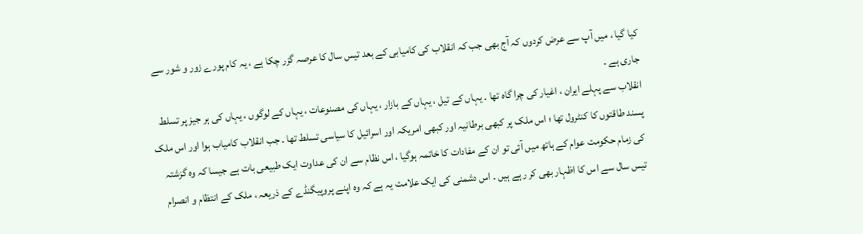کیا گیا ، میں آپ سے عرض کردوں کہ آج بھی جب کہ انقلاب کی کامیابی کے بعد تیس سال کا عرصہ گزر چکا ہے ، یہ کام پورے زور و شور سے جاری ہے ۔
انقلاب سے پہلے ایران ، اغیار کی چرا گاہ تھا ۔ یہاں کے تیل ، یہاں کے بازار ، یہاں کی مصنوعات ، یہاں کے لوگوں ، یہاں کی ہر جیز پر تسلط پسند طاقتوں کا کنٹرول تھا ؛ اس ملک پر کبھی برطانیہ اور کبھی امریکہ اور اسرائیل کا سیاسی تسلط تھا ۔ جب انقلاب کامیاب ہوا اور اس ملک کی زمام حکومت عوام کے ہاتھ میں آئی تو ان کے مفادات کا خاتمہ ہوگيا ، اس نظام سے ان کی عداوت ایک طبیعی بات ہے جیسا کہ وہ گزشتہ تیس سال سے اس کا اظہار بھی کر رہے ہیں ۔ اس دشمنی کی ایک علامت یہ ہے کہ وہ اپنے پروپیگنڈے کے ذریعہ ، ملک کے انتظام و انصرام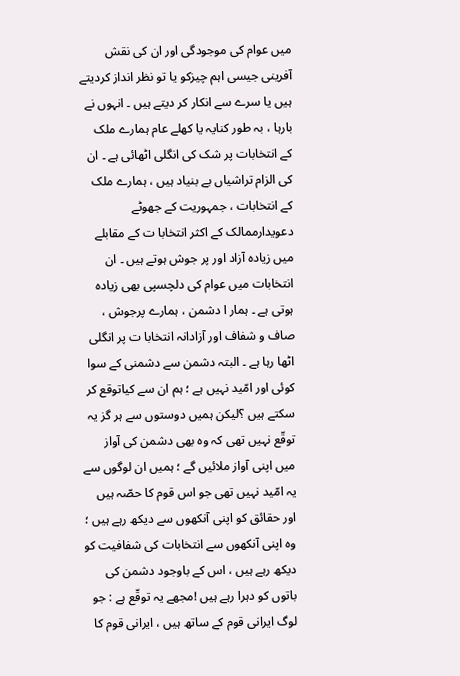میں عوام کی موجودگی اور ان کی نقش آفرینی جیسی اہم چیزکو یا تو نظر انداز کردیتے ہیں یا سرے سے انکار کر دیتے ہیں ۔ انہوں نے بارہا ، بہ طور کنایہ یا کھلے عام ہمارے ملک کے انتخابات پر شک کی انگلی اٹھائی ہے ۔ ان کی الزام تراشیاں بے بنیاد ہیں ، ہمارے ملک کے انتخابات ، جمہوریت کے جھوٹے دعویدارممالک کے اکثر انتخابا ت کے مقابلے میں زیادہ آزاد اور پر جوش ہوتے ہیں ۔ ان انتخابات میں عوام کی دلچسپی بھی زیادہ ہوتی ہے ۔ ہمار ا دشمن ، ہمارے پرجوش ، صاف و شفاف اور آزادانہ انتخابا ت پر انگلی اٹھا رہا ہے ۔ البتہ دشمن سے دشمنی کے سوا کوئی اور امّید نہیں ہے ؛ ہم ان سے کیاتوقع کر سکتے ہیں ؟لیکن ہمیں دوستوں سے ہر گز یہ توقّع نہیں تھی کہ وہ بھی دشمن کی آواز میں اپنی آواز ملائیں گے ؛ ہمیں ان لوگوں سے یہ امّید نہیں تھی جو اس قوم کا حصّہ ہیں اور حقائق کو اپنی آنکھوں سے دیکھ رہے ہیں ؛ وہ اپنی آنکھوں سے انتخابات کی شفافیت کو دیکھ رہے ہیں ، اس کے باوجود دشمن کی باتوں کو دہرا رہے ہیں !مجھے یہ توقّع ہے : جو لوگ ایرانی قوم کے ساتھ ہیں ، ایرانی قوم کا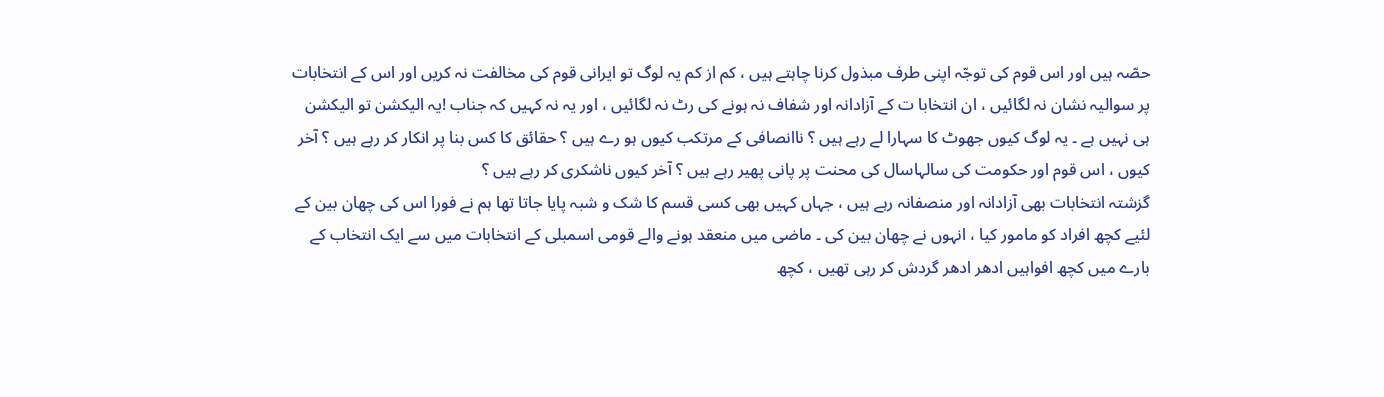حصّہ ہیں اور اس قوم کی توجّہ اپنی طرف مبذول کرنا چاہتے ہیں ، کم از کم یہ لوگ تو ایرانی قوم کی مخالفت نہ کریں اور اس کے انتخابات پر سوالیہ نشان نہ لگائیں ، ان انتخابا ت کے آزادانہ اور شفاف نہ ہونے کی رٹ نہ لگائیں ، اور یہ نہ کہیں کہ جناب !یہ الیکشن تو الیکشن ہی نہیں ہے ۔ یہ لوگ کیوں جھوٹ کا سہارا لے رہے ہیں ؟ ناانصافی کے مرتکب کیوں ہو رے ہیں ؟ حقائق کا کس بنا پر انکار کر رہے ہیں ؟ آخر کیوں ، اس قوم اور حکومت کی سالہاسال کی محنت پر پانی پھیر رہے ہیں ؟ آخر کیوں ناشکری کر رہے ہیں ؟
گزشتہ انتخابات بھی آزادانہ اور منصفانہ رہے ہیں ، جہاں کہیں بھی کسی قسم کا شک و شبہ پایا جاتا تھا ہم نے فورا اس کی چھان بین کے لئیے کچھ افراد کو مامور کیا ، انہوں نے چھان بین کی ۔ ماضی میں منعقد ہونے والے قومی اسمبلی کے انتخابات میں سے ایک انتخاب کے بارے میں کچھ افواہیں ادھر ادھر گردش کر رہی تھیں ، کچھ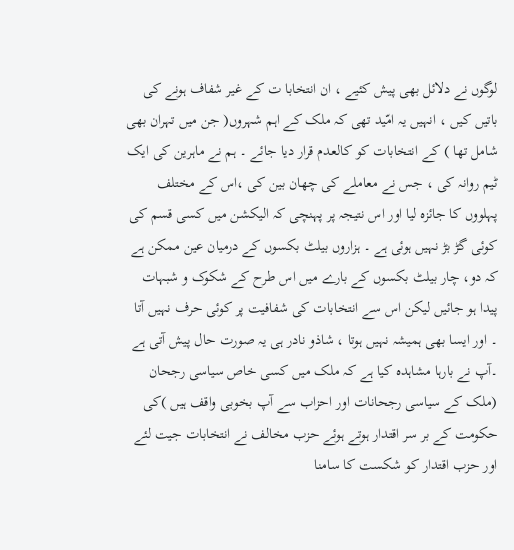لوگوں نے دلائل بھی پیش کئیے ، ان انتخابا ت کے غیر شفاف ہونے کی باتیں کیں ، انہیں یہ امّید تھی کہ ملک کے اہم شہروں( جن میں تہران بھی شامل تھا ) کے انتخابات کو کالعدم قرار دیا جائے ۔ ہم نے ماہرین کی ایک ٹیم روانہ کی ، جس نے معاملے کی چھان بین کی ،اس کے مختلف پہلووں کا جائزہ لیا اور اس نتیجہ پر پہنچی کہ الیکشن میں کسی قسم کی کوئی گڑ بڑ نہیں ہوئی ہے ۔ ہزاروں بیلٹ بکسوں کے درمیان عین ممکن ہے کہ دو، چار بیلٹ بکسوں کے بارے میں اس طرح کے شکوک و شبہات پیدا ہو جائیں لیکن اس سے انتخابات کی شفافیت پر کوئی حرف نہیں آتا ۔ اور ایسا بھی ہمیشہ نہیں ہوتا ، شاذو نادر ہی یہ صورت حال پیش آتی ہے ۔آپ نے بارہا مشاہدہ کیا ہے کہ ملک میں کسی خاص سیاسی رجحان (ملک کے سیاسی رجحانات اور احزاب سے آپ بخوبی واقف ہیں )کی حکومت کے بر سر اقتدار ہوتے ہوئے حزب مخالف نے انتخابات جیت لئے اور حزب اقتدار کو شکست کا سامنا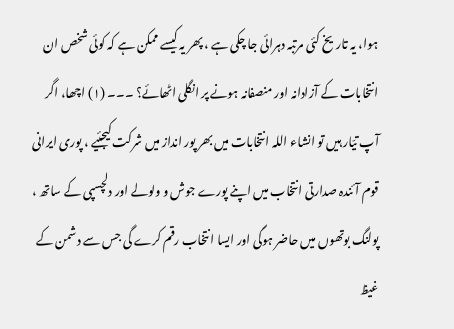ہوا، یہ تاریخ کئی مرتبہ دہرائی جا چکی ہے ، پھر یہ کیسے ممکن ہے کہ کوئی شخص ان انتخابات کے آزادانہ اور منصفانہ ہونے پر انگلی اٹھائے؟ ۔۔۔ (۱) اچھا، اگر آپ تیّار ہیں تو انشاء اللہ انتخابات میں بھر پور انداز میں شرکت کیجئیے ، پوری ایرانی قوم آئندہ صدارتی انتخاب میں اپنے پورے جوش و ولولے اور دلچسپی کے ساتھ ، پولنگ بوتھوں میں حاضر ہوگی اور ایسا انتخاب رقم کرے گی جس سے دشمن کے غیظ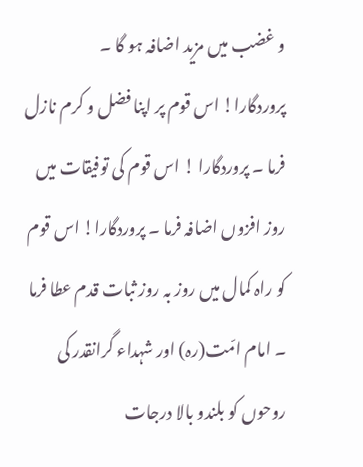و غضب میں مزید اضافہ ہو گا ۔
پروردگارا! اس قوم پر اپنا فضل و کرم نازل فرما ۔ پروردگارا ! اس قوم کی توفیقات میں روز افزوں اضافہ فرما ۔ پروردگارا! اس قوم کو راہ کمال میں روز بہ روز ثبات قدم عطا فرما ۔ امام امّت(رہ) اور شہداء گرانقدر کی روحوں کو بلندو بالا درجات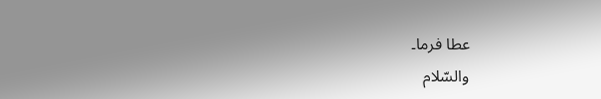عطا فرما۔
والسّلام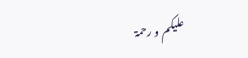علیکم و رحمۃ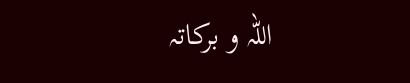اللہ و برکاتہ